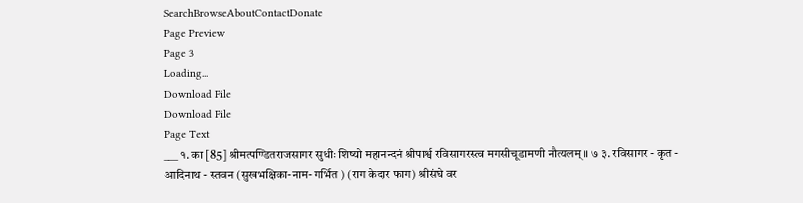SearchBrowseAboutContactDonate
Page Preview
Page 3
Loading...
Download File
Download File
Page Text
___ १. का [85] श्रीमत्पण्डितराजसागर सुधीः शिष्यो महानन्दनं श्रीपार्श्व रविसागरस्त्व मगसीचूडामणी नौत्यलम् ॥ ७ ३. रविसागर - कृत - आदिनाथ - स्तवन (सुखभक्षिका-नाम- गर्भित ) (राग केदार फाग) श्रीसंघे वर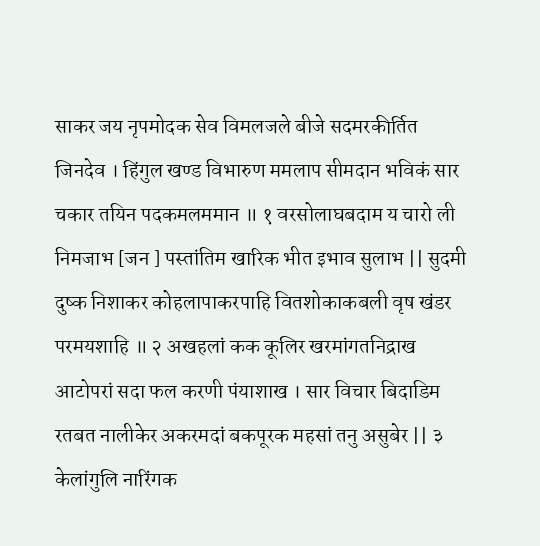साकर जय नृपमोदक सेव विमलजले बीजे सदमरकीर्तित जिनदेव । हिंगुल खण्ड विभारुण ममलाप सीमदान भविकं सार चकार तयिन पदकमलममान ॥ १ वरसोलाघबदाम य चारो ली निमजाभ [जन ] पस्तांतिम खारिक भीत इभाव सुलाभ || सुदमी दुष्क निशाकर कोहलापाकरपाहि वितशोकाकबली वृष खंडर परमयशाहि ॥ २ अखहलां कक कूलिर खरमांगतनिद्राख आटोपरां सदा फल करणी पंयाशाख । सार विचार बिदाडिम रतबत नालीकेर अकरमदां बकपूरक महसां तनु असुबेर || ३ केलांगुलि नारिंगक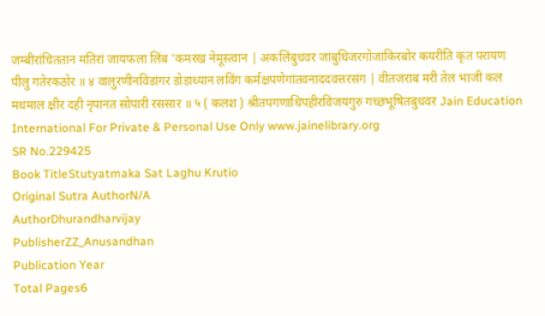जम्बीरांचिततान मतिरां जायफला लिंब 'कमरख नेमूस्त्वान | अकलिंबुधवर जांबुधिजरगोजांकिरबोर कयरीति कृत परायण पीलु गतेरकठोर ॥ ४ वालुरणीनविडांगर डोडाध्यान लविंग कर्मक्षपणेगांतवनाददवत्तरसंग | वीतजराब मरी तेल भाजी कल मधमाल क्षीर दही नृपानत सोपारी रससार ॥ ५ ( कलश ) श्रीतपगणाधिपहीरविजयगुरु गच्छभूषितबुधवर Jain Education International For Private & Personal Use Only www.jainelibrary.org
SR No.229425
Book TitleStutyatmaka Sat Laghu Krutio
Original Sutra AuthorN/A
AuthorDhurandharvijay
PublisherZZ_Anusandhan
Publication Year
Total Pages6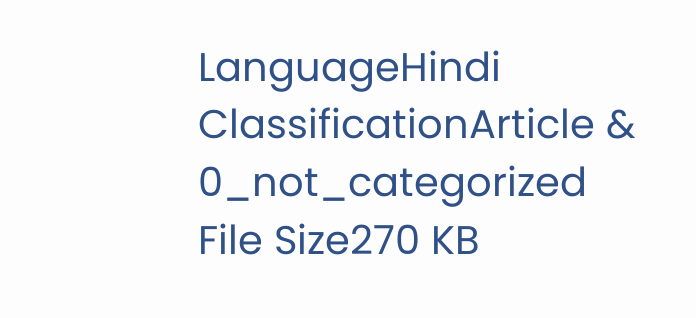LanguageHindi
ClassificationArticle & 0_not_categorized
File Size270 KB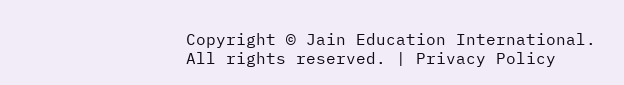Copyright © Jain Education International. All rights reserved. | Privacy Policy